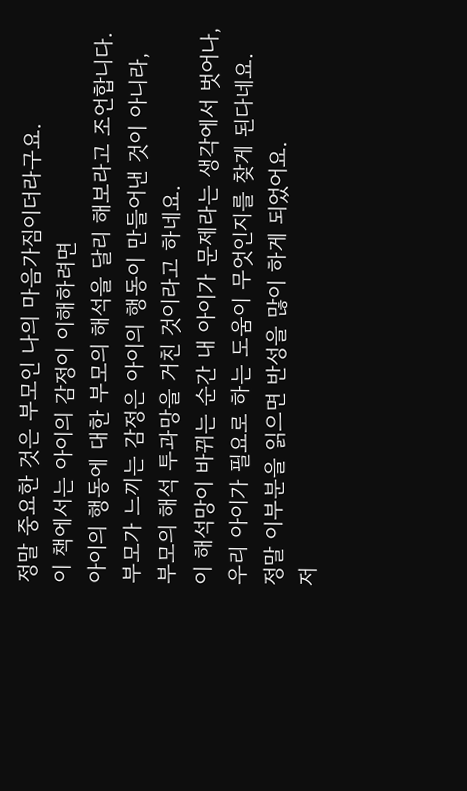정말 중요한 것은 부모인 나의 마음가짐이더라구요.
이 책에서는 아이의 감정이 이해하려면
아이의 행동에 대한 부모의 해석을 달리 해보라고 조언합니다.
부모가 느끼는 감정은 아이의 행동이 만들어낸 것이 아니라,
부모의 해석 투과망을 거친 것이라고 하네요.
이 해석망이 바뀌는 순간 내 아이가 문제라는 생각에서 벗어나,
우리 아이가 필요로 하는 도움이 무엇인지를 찾게 된다네요.
정말 이부분을 읽으면 반성을 많이 하게 되었어요.
저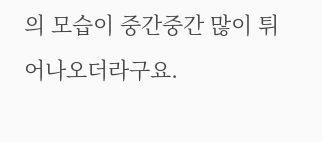의 모습이 중간중간 많이 튀어나오더라구요.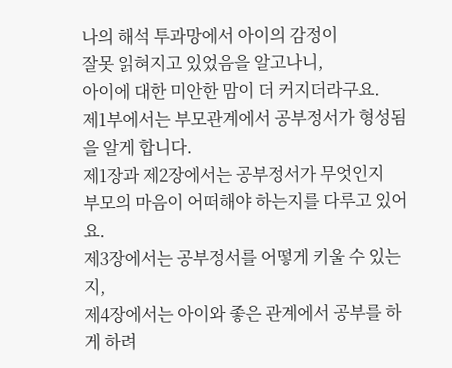나의 해석 투과망에서 아이의 감정이
잘못 읽혀지고 있었음을 알고나니,
아이에 대한 미안한 맘이 더 커지더라구요.
제1부에서는 부모관계에서 공부정서가 형성됨을 알게 합니다.
제1장과 제2장에서는 공부정서가 무엇인지
부모의 마음이 어떠해야 하는지를 다루고 있어요.
제3장에서는 공부정서를 어떻게 키울 수 있는지,
제4장에서는 아이와 좋은 관계에서 공부를 하게 하려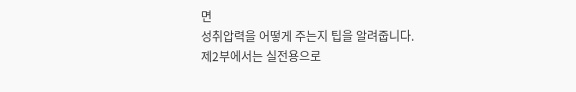면
성취압력을 어떻게 주는지 팁을 알려줍니다.
제2부에서는 실전용으로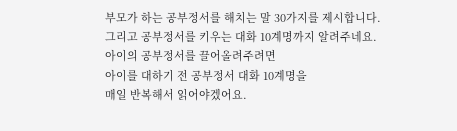부모가 하는 공부정서를 해치는 말 30가지를 제시합니다.
그리고 공부정서를 키우는 대화 10계명까지 알려주네요.
아이의 공부정서를 끌어올려주려면
아이를 대하기 전 공부정서 대화 10계명을
매일 반복해서 읽어야겠어요.